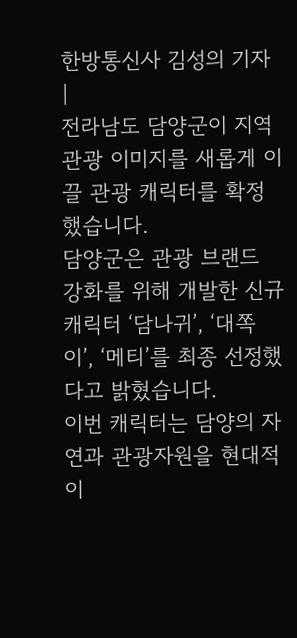한방통신사 김성의 기자 |
전라남도 담양군이 지역 관광 이미지를 새롭게 이끌 관광 캐릭터를 확정했습니다.
담양군은 관광 브랜드 강화를 위해 개발한 신규 캐릭터 ‘담나귀’, ‘대쪽이’, ‘메티’를 최종 선정했다고 밝혔습니다.
이번 캐릭터는 담양의 자연과 관광자원을 현대적이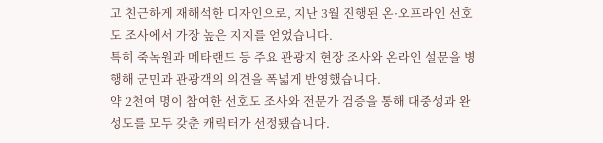고 친근하게 재해석한 디자인으로, 지난 3월 진행된 온·오프라인 선호도 조사에서 가장 높은 지지를 얻었습니다.
특히 죽녹원과 메타랜드 등 주요 관광지 현장 조사와 온라인 설문을 병행해 군민과 관광객의 의견을 폭넓게 반영했습니다.
약 2천여 명이 참여한 선호도 조사와 전문가 검증을 통해 대중성과 완성도를 모두 갖춘 캐릭터가 선정됐습니다.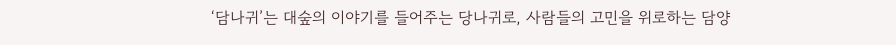‘담나귀’는 대숲의 이야기를 들어주는 당나귀로, 사람들의 고민을 위로하는 담양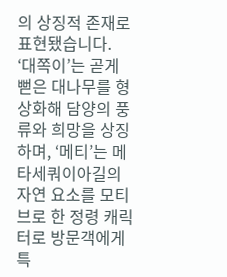의 상징적 존재로 표현됐습니다.
‘대쪽이’는 곧게 뻗은 대나무를 형상화해 담양의 풍류와 희망을 상징하며, ‘메티’는 메타세쿼이아길의 자연 요소를 모티브로 한 정령 캐릭터로 방문객에게 특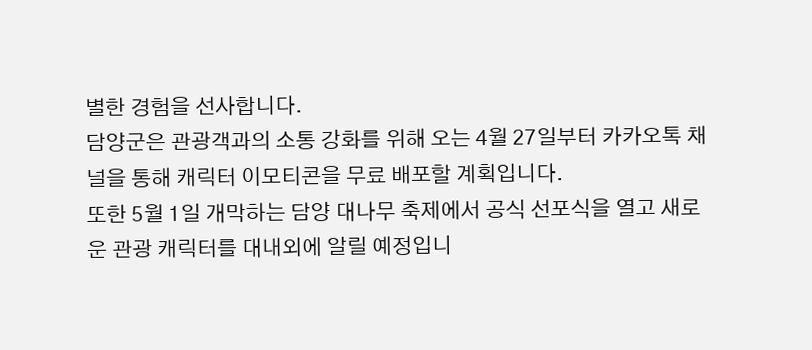별한 경험을 선사합니다.
담양군은 관광객과의 소통 강화를 위해 오는 4월 27일부터 카카오톡 채널을 통해 캐릭터 이모티콘을 무료 배포할 계획입니다.
또한 5월 1일 개막하는 담양 대나무 축제에서 공식 선포식을 열고 새로운 관광 캐릭터를 대내외에 알릴 예정입니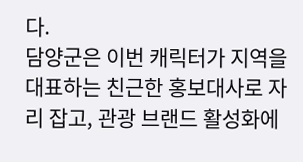다.
담양군은 이번 캐릭터가 지역을 대표하는 친근한 홍보대사로 자리 잡고, 관광 브랜드 활성화에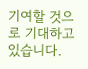기여할 것으로 기대하고 있습니다.